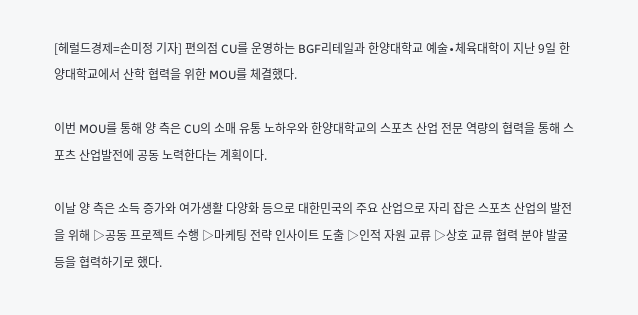[헤럴드경제=손미정 기자] 편의점 CU를 운영하는 BGF리테일과 한양대학교 예술∙체육대학이 지난 9일 한양대학교에서 산학 협력을 위한 MOU를 체결했다.

이번 MOU를 통해 양 측은 CU의 소매 유통 노하우와 한양대학교의 스포츠 산업 전문 역량의 협력을 통해 스포츠 산업발전에 공동 노력한다는 계획이다.

이날 양 측은 소득 증가와 여가생활 다양화 등으로 대한민국의 주요 산업으로 자리 잡은 스포츠 산업의 발전을 위해 ▷공동 프로젝트 수행 ▷마케팅 전략 인사이트 도출 ▷인적 자원 교류 ▷상호 교류 협력 분야 발굴 등을 협력하기로 했다.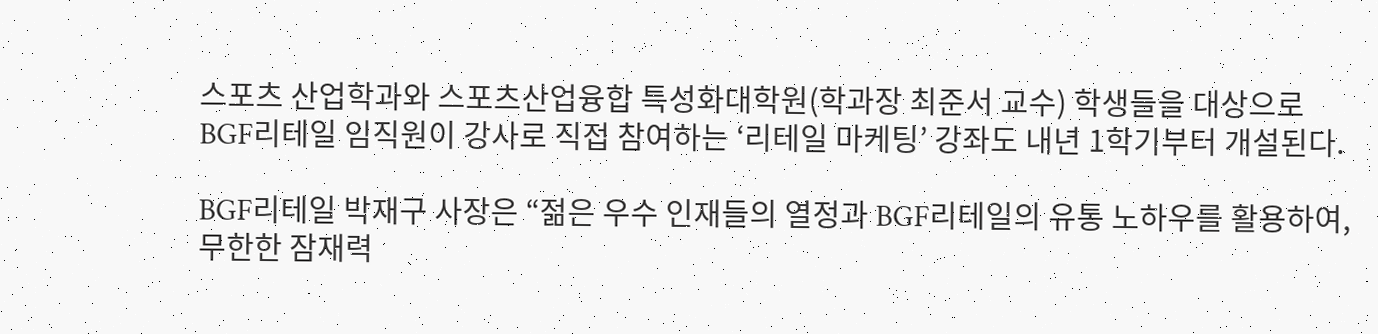스포츠 산업학과와 스포츠산업융합 특성화대학원(학과장 최준서 교수) 학생들을 대상으로 BGF리테일 임직원이 강사로 직접 참여하는 ‘리테일 마케팅’ 강좌도 내년 1학기부터 개설된다.

BGF리테일 박재구 사장은 “젊은 우수 인재들의 열정과 BGF리테일의 유통 노하우를 활용하여, 무한한 잠재력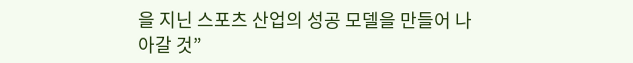을 지닌 스포츠 산업의 성공 모델을 만들어 나아갈 것”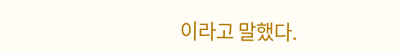이라고 말했다.